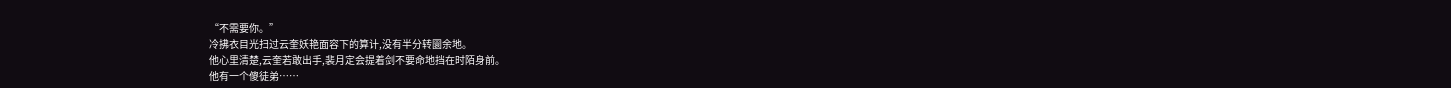“不需要你。”
冷拂衣目光扫过云奎妖艳面容下的算计,没有半分转圜余地。
他心里清楚,云奎若敢出手,裴月定会提着剑不要命地挡在时陌身前。
他有一个傻徒弟……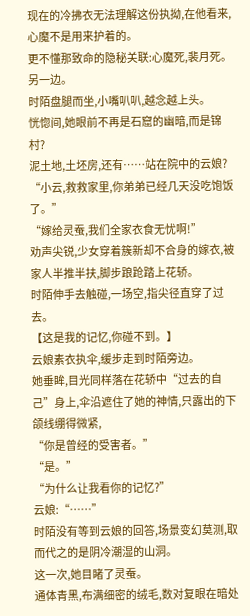现在的冷拂衣无法理解这份执拗,在他看来,心魔不是用来护着的。
更不懂那致命的隐秘关联:心魔死,裴月死。
另一边。
时陌盘腿而坐,小嘴叭叭,越念越上头。
恍惚间,她眼前不再是石窟的幽暗,而是锦村?
泥土地,土坯房,还有……站在院中的云娘?
“小云,救救家里,你弟弟已经几天没吃饱饭了。”
“嫁给灵蚕,我们全家衣食无忧啊!”
劝声尖锐,少女穿着簇新却不合身的嫁衣,被家人半推半扶,脚步踉跄踏上花轿。
时陌伸手去触碰,一场空,指尖径直穿了过去。
【这是我的记忆,你碰不到。】
云娘素衣执伞,缓步走到时陌旁边。
她垂眸,目光同样落在花轿中“过去的自己”身上,伞沿遮住了她的神情,只露出的下颌线绷得微紧,
“你是曾经的受害者。”
“是。”
“为什么让我看你的记忆?”
云娘:“……”
时陌没有等到云娘的回答,场景变幻莫测,取而代之的是阴冷潮湿的山洞。
这一次,她目睹了灵蚕。
通体青黑,布满细密的绒毛,数对复眼在暗处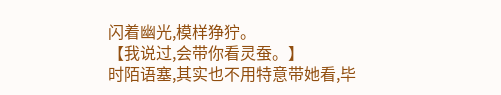闪着幽光,模样狰狞。
【我说过,会带你看灵蚕。】
时陌语塞,其实也不用特意带她看,毕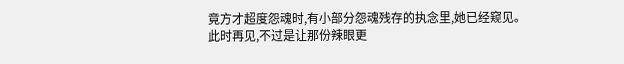竟方才超度怨魂时,有小部分怨魂残存的执念里,她已经窥见。
此时再见,不过是让那份辣眼更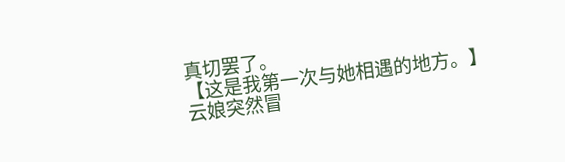真切罢了。
【这是我第一次与她相遇的地方。】
云娘突然冒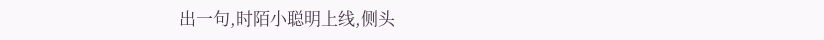出一句,时陌小聪明上线,侧头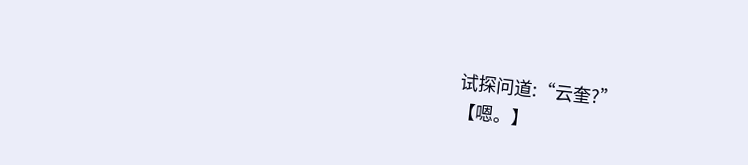试探问道:“云奎?”
【嗯。】